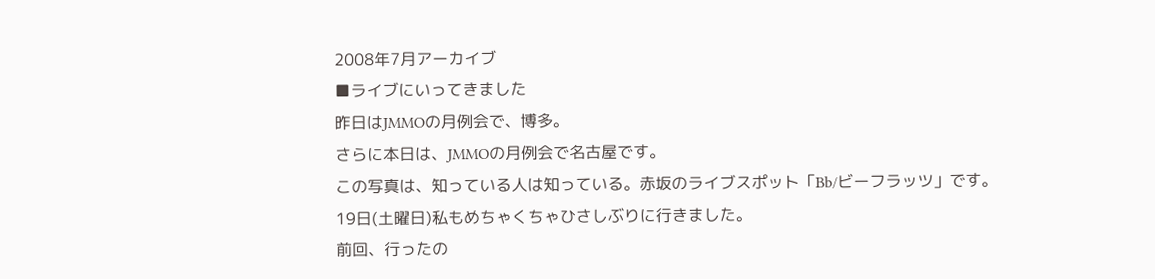2008年7月アーカイブ
■ライブにいってきました
昨日はJMMOの月例会で、博多。
さらに本日は、JMMOの月例会で名古屋です。
この写真は、知っている人は知っている。赤坂のライブスポット「Bb/ビーフラッツ」です。
19日(土曜日)私もめちゃくちゃひさしぶりに行きました。
前回、行ったの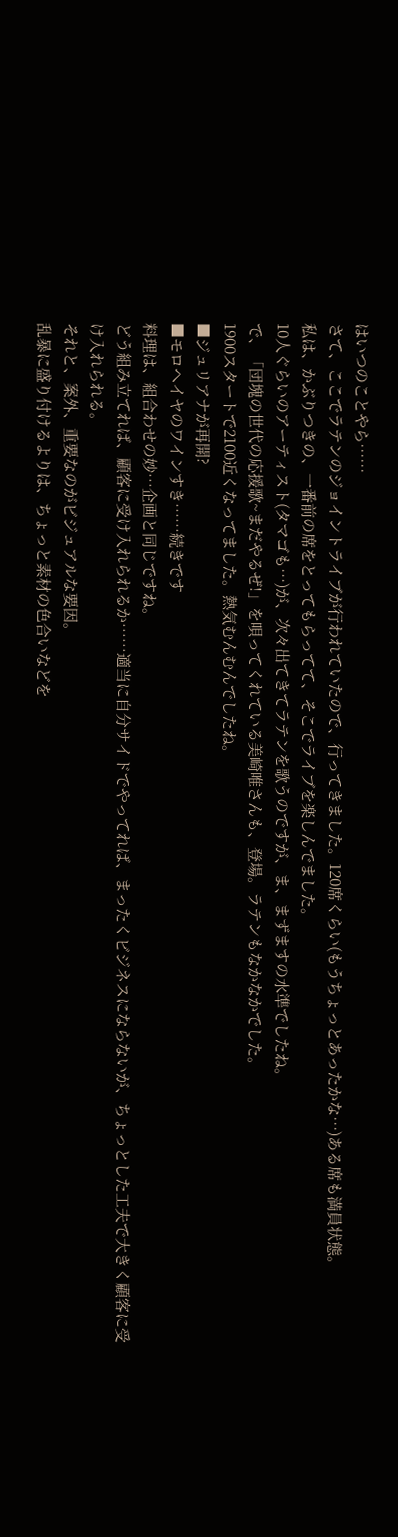はいつのことやら……
さて、ここでラテンのジョイントライブが行われていたので、行ってきました。120席くらい(もうちょっとあったかな…)ある席も満員状態。
私は、かぶりつきの、一番前の席をとってもらってて、そこでライブを楽しんでました。
10人ぐらいのアーティスト(タマゴも…)が、次々出てきてラテンを歌うのですが、ま、まずますの水準でしたね。
で、「団塊の世代の応援歌~まだやるぜ!」を唄ってくれている美崎唯さんも、登場。ラテンもなかなかでした。
1900スタートで2100近くなってました。熱気むんむんでしたね。
■ジュリアナが再開?
■モロヘイヤのワインすき……続きです
料理は、組合わせの妙…企画と同じですね。
どう組み立てれば、顧客に受け入れられるか……適当に自分サイドでやってれば、まったくビジネスにならないが、ちょっとした工夫で大きく顧客に受け入れられる。
それと、案外、重要なのがビジュアルな要因。
乱暴に盛り付けるよりは、ちょっと素材の色合いなどを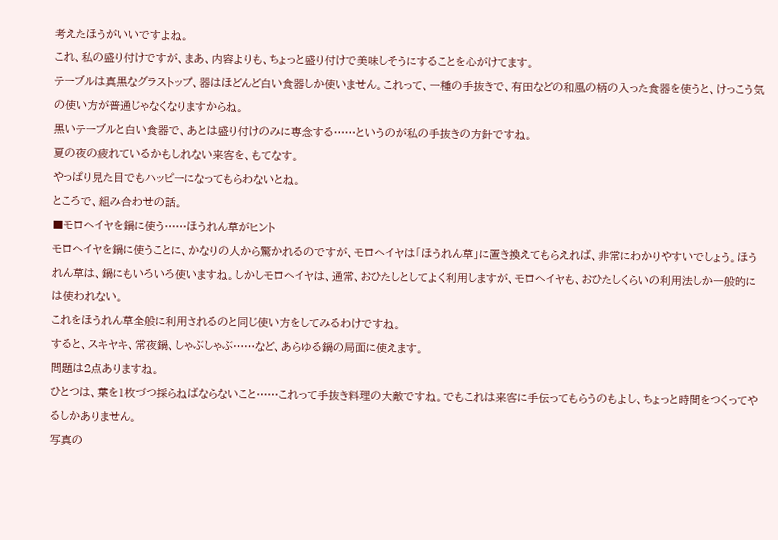考えたほうがいいですよね。
これ、私の盛り付けですが、まあ、内容よりも、ちょっと盛り付けで美味しそうにすることを心がけてます。
テーブルは真黒なグラストップ、器はほどんど白い食器しか使いません。これって、一種の手抜きで、有田などの和風の柄の入った食器を使うと、けっこう気の使い方が普通じゃなくなりますからね。
黒いテーブルと白い食器で、あとは盛り付けのみに専念する……というのが私の手抜きの方針ですね。
夏の夜の疲れているかもしれない来客を、もてなす。
やっぱり見た目でもハッピーになってもらわないとね。
ところで、組み合わせの話。
■モロヘイヤを鍋に使う……ほうれん草がヒント
モロヘイヤを鍋に使うことに、かなりの人から驚かれるのですが、モロヘイヤは「ほうれん草」に置き換えてもらえれば、非常にわかりやすいでしょう。ほうれん草は、鍋にもいろいろ使いますね。しかしモロヘイヤは、通常、おひたしとしてよく利用しますが、モロヘイヤも、おひたしくらいの利用法しか一般的には使われない。
これをほうれん草全般に利用されるのと同じ使い方をしてみるわけですね。
すると、スキヤキ、常夜鍋、しゃぶしゃぶ……など、あらゆる鍋の局面に使えます。
問題は2点ありますね。
ひとつは、葉を1枚づつ採らねばならないこと……これって手抜き料理の大敵ですね。でもこれは来客に手伝ってもらうのもよし、ちょっと時間をつくってやるしかありません。
写真の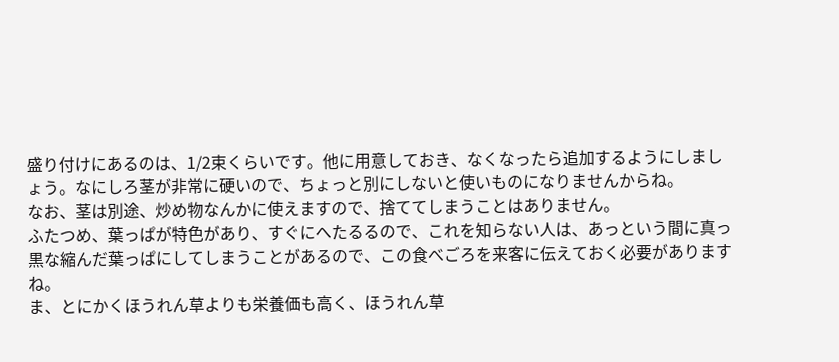盛り付けにあるのは、1/2束くらいです。他に用意しておき、なくなったら追加するようにしましょう。なにしろ茎が非常に硬いので、ちょっと別にしないと使いものになりませんからね。
なお、茎は別途、炒め物なんかに使えますので、捨ててしまうことはありません。
ふたつめ、葉っぱが特色があり、すぐにへたるるので、これを知らない人は、あっという間に真っ黒な縮んだ葉っぱにしてしまうことがあるので、この食べごろを来客に伝えておく必要がありますね。
ま、とにかくほうれん草よりも栄養価も高く、ほうれん草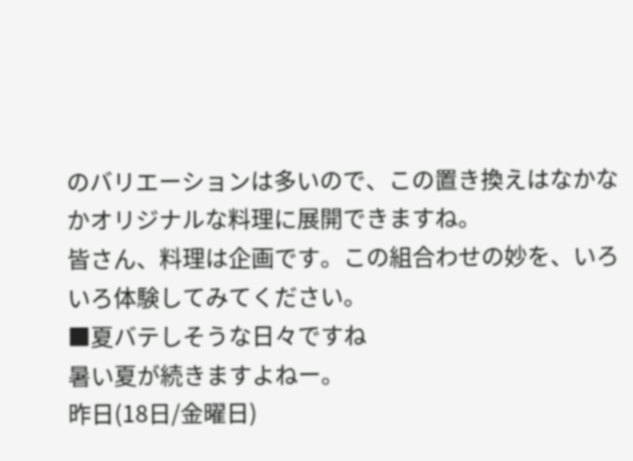のバリエーションは多いので、この置き換えはなかなかオリジナルな料理に展開できますね。
皆さん、料理は企画です。この組合わせの妙を、いろいろ体験してみてください。
■夏バテしそうな日々ですね
暑い夏が続きますよねー。
昨日(18日/金曜日)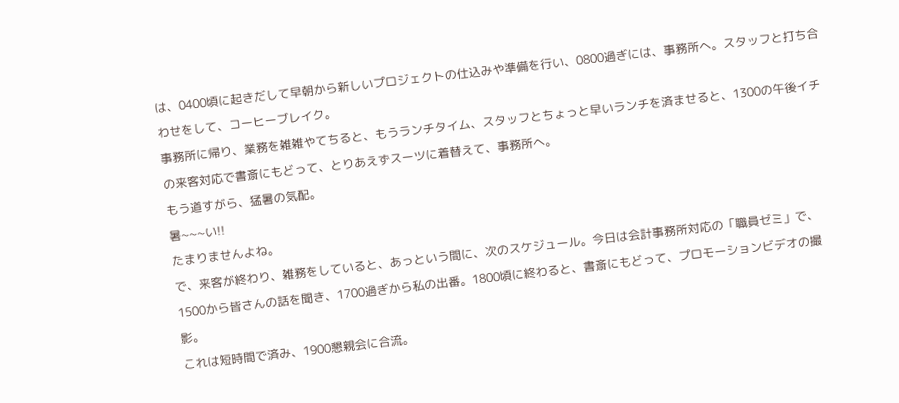は、0400頃に起きだして早朝から新しいプロジェクトの仕込みや準備を行い、0800過ぎには、事務所へ。スタッフと打ち合わせをして、コーヒーブレイク。
事務所に帰り、業務を雑雑やてちると、もうランチタイム、スタッフとちょっと早いランチを済ませると、1300の午後イチの来客対応で書斎にもどって、とりあえずスーツに着替えて、事務所へ。
もう道すがら、猛暑の気配。
暑~~~い!!
たまりませんよね。
で、来客が終わり、雑務をしていると、あっという間に、次のスケジュール。今日は会計事務所対応の「職員ゼミ」で、1500から皆さんの話を聞き、1700過ぎから私の出番。1800頃に終わると、書斎にもどって、プロモーションビデオの撮影。
これは短時間で済み、1900懇親会に合流。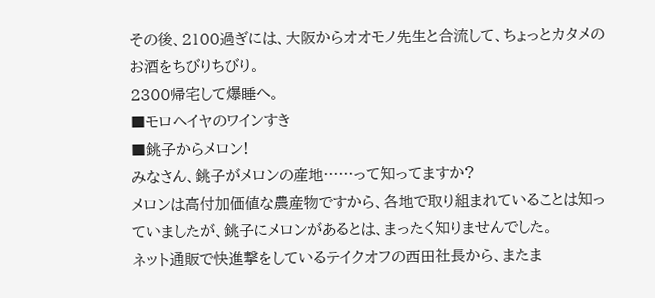その後、2100過ぎには、大阪からオオモノ先生と合流して、ちょっとカタメのお酒をちびりちびり。
2300帰宅して爆睡へ。
■モロヘイヤのワインすき
■銚子からメロン!
みなさん、銚子がメロンの産地……って知ってますか?
メロンは高付加価値な農産物ですから、各地で取り組まれていることは知っていましたが、銚子にメロンがあるとは、まったく知りませんでした。
ネット通販で快進撃をしているテイクオフの西田社長から、またま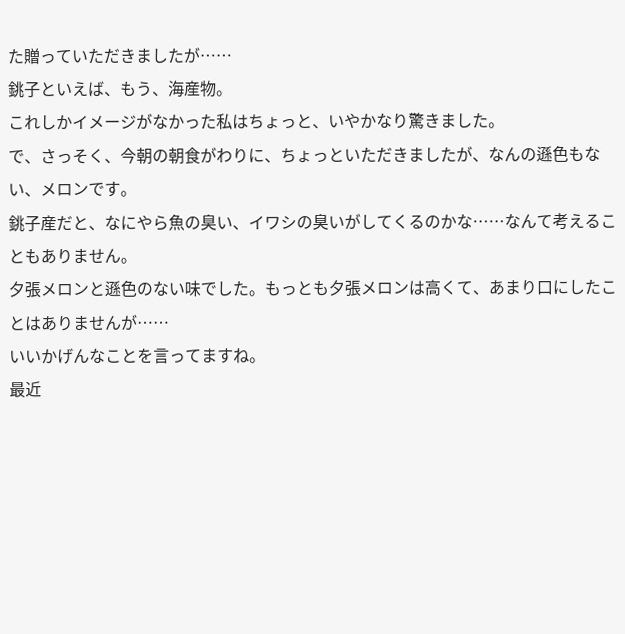た贈っていただきましたが……
銚子といえば、もう、海産物。
これしかイメージがなかった私はちょっと、いやかなり驚きました。
で、さっそく、今朝の朝食がわりに、ちょっといただきましたが、なんの遜色もない、メロンです。
銚子産だと、なにやら魚の臭い、イワシの臭いがしてくるのかな……なんて考えることもありません。
夕張メロンと遜色のない味でした。もっとも夕張メロンは高くて、あまり口にしたことはありませんが……
いいかげんなことを言ってますね。
最近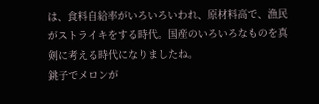は、食料自給率がいろいろいわれ、原材料高で、漁民がストライキをする時代。国産のいろいろなものを真剣に考える時代になりましたね。
銚子でメロンが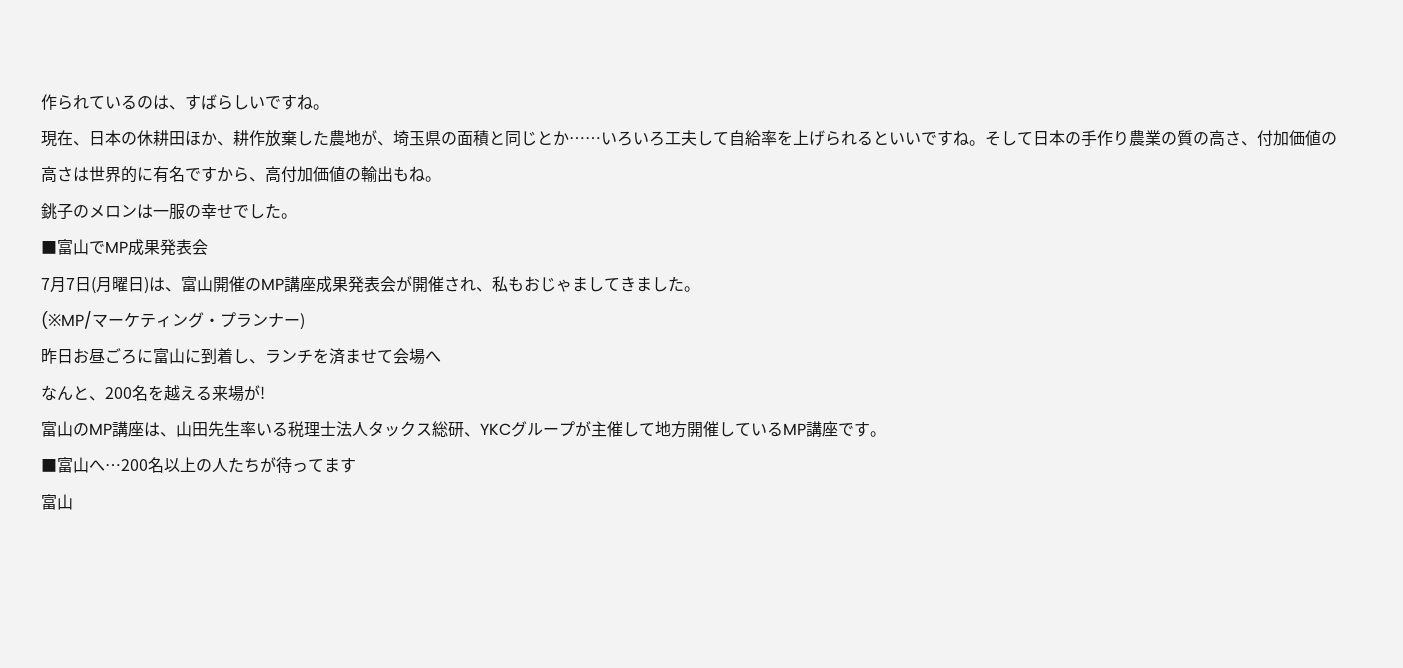作られているのは、すばらしいですね。
現在、日本の休耕田ほか、耕作放棄した農地が、埼玉県の面積と同じとか……いろいろ工夫して自給率を上げられるといいですね。そして日本の手作り農業の質の高さ、付加価値の高さは世界的に有名ですから、高付加価値の輸出もね。
銚子のメロンは一服の幸せでした。
■富山でMP成果発表会
7月7日(月曜日)は、富山開催のMP講座成果発表会が開催され、私もおじゃましてきました。
(※MP/マーケティング・プランナー)
昨日お昼ごろに富山に到着し、ランチを済ませて会場へ
なんと、200名を越える来場が!
富山のMP講座は、山田先生率いる税理士法人タックス総研、YKCグループが主催して地方開催しているMP講座です。
■富山へ…200名以上の人たちが待ってます
富山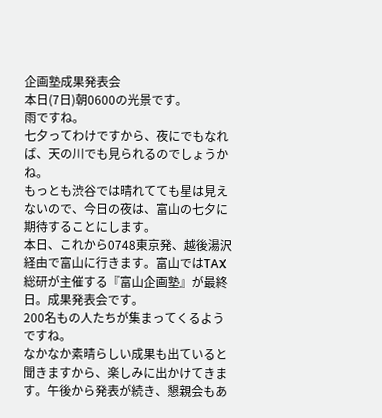企画塾成果発表会
本日(7日)朝0600の光景です。
雨ですね。
七夕ってわけですから、夜にでもなれば、天の川でも見られるのでしょうかね。
もっとも渋谷では晴れてても星は見えないので、今日の夜は、富山の七夕に期待することにします。
本日、これから0748東京発、越後湯沢経由で富山に行きます。富山ではTAX総研が主催する『富山企画塾』が最終日。成果発表会です。
200名もの人たちが集まってくるようですね。
なかなか素晴らしい成果も出ていると聞きますから、楽しみに出かけてきます。午後から発表が続き、懇親会もあ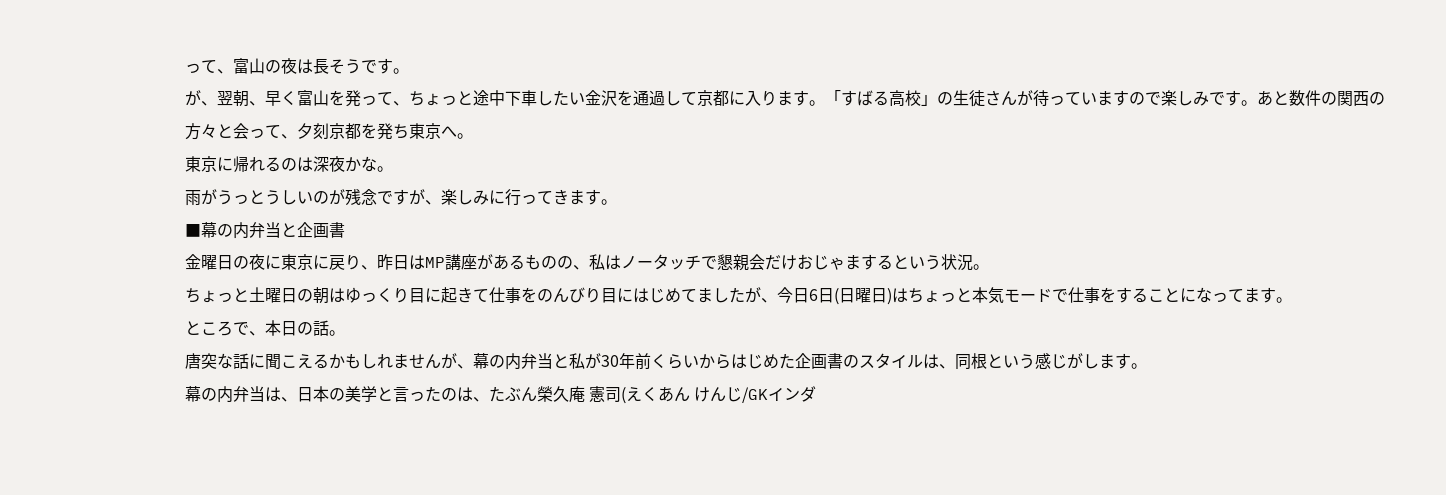って、富山の夜は長そうです。
が、翌朝、早く富山を発って、ちょっと途中下車したい金沢を通過して京都に入ります。「すばる高校」の生徒さんが待っていますので楽しみです。あと数件の関西の方々と会って、夕刻京都を発ち東京へ。
東京に帰れるのは深夜かな。
雨がうっとうしいのが残念ですが、楽しみに行ってきます。
■幕の内弁当と企画書
金曜日の夜に東京に戻り、昨日はMP講座があるものの、私はノータッチで懇親会だけおじゃまするという状況。
ちょっと土曜日の朝はゆっくり目に起きて仕事をのんびり目にはじめてましたが、今日6日(日曜日)はちょっと本気モードで仕事をすることになってます。
ところで、本日の話。
唐突な話に聞こえるかもしれませんが、幕の内弁当と私が30年前くらいからはじめた企画書のスタイルは、同根という感じがします。
幕の内弁当は、日本の美学と言ったのは、たぶん榮久庵 憲司(えくあん けんじ/GKインダ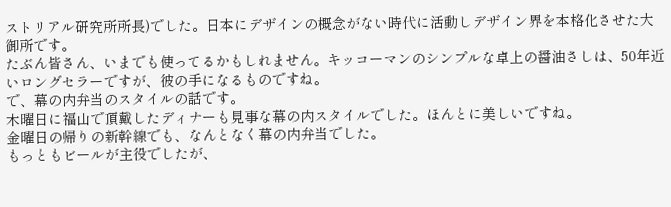ストリアル研究所所長)でした。日本にデザインの概念がない時代に活動しデザイン界を本格化させた大御所です。
たぶん皆さん、いまでも使ってるかもしれません。キッコーマンのシンプルな卓上の醤油さしは、50年近いロングセラーですが、彼の手になるものですね。
で、幕の内弁当のスタイルの話です。
木曜日に福山で頂戴したディナーも見事な幕の内スタイルでした。ほんとに美しいですね。
金曜日の帰りの新幹線でも、なんとなく幕の内弁当でした。
もっともビールが主役でしたが、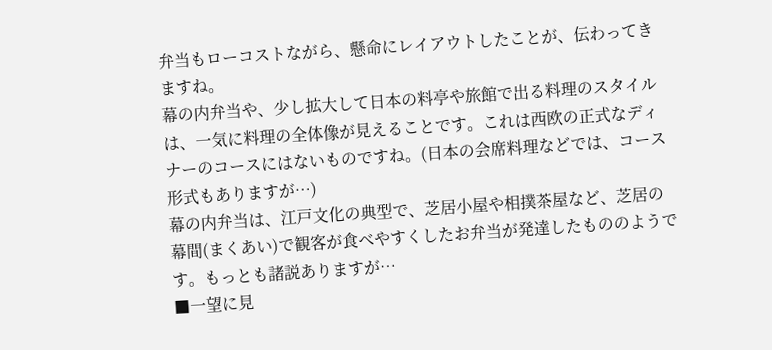弁当もローコストながら、懸命にレイアウトしたことが、伝わってきますね。
幕の内弁当や、少し拡大して日本の料亭や旅館で出る料理のスタイルは、一気に料理の全体像が見えることです。これは西欧の正式なディナーのコースにはないものですね。(日本の会席料理などでは、コース形式もありますが…)
幕の内弁当は、江戸文化の典型で、芝居小屋や相撲茶屋など、芝居の幕間(まくあい)で観客が食べやすくしたお弁当が発達したもののようです。もっとも諸説ありますが…
■一望に見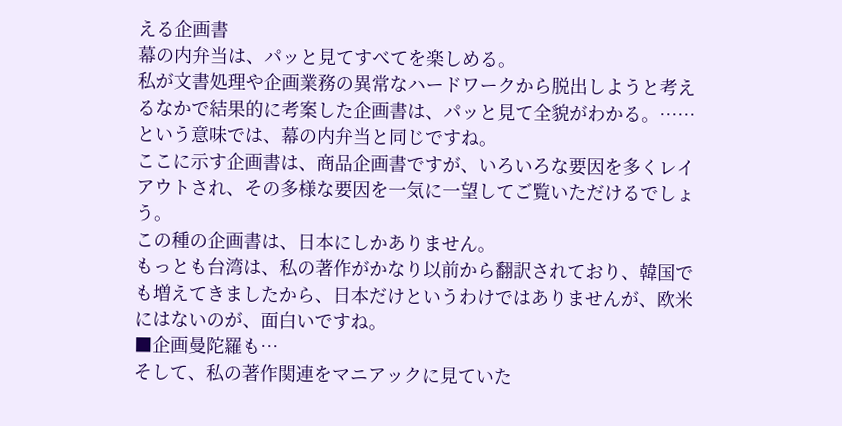える企画書
幕の内弁当は、パッと見てすべてを楽しめる。
私が文書処理や企画業務の異常なハードワークから脱出しようと考えるなかで結果的に考案した企画書は、パッと見て全貌がわかる。……という意味では、幕の内弁当と同じですね。
ここに示す企画書は、商品企画書ですが、いろいろな要因を多くレイアウトされ、その多様な要因を一気に一望してご覧いただけるでしょう。
この種の企画書は、日本にしかありません。
もっとも台湾は、私の著作がかなり以前から翻訳されており、韓国でも増えてきましたから、日本だけというわけではありませんが、欧米にはないのが、面白いですね。
■企画曼陀羅も…
そして、私の著作関連をマニアックに見ていた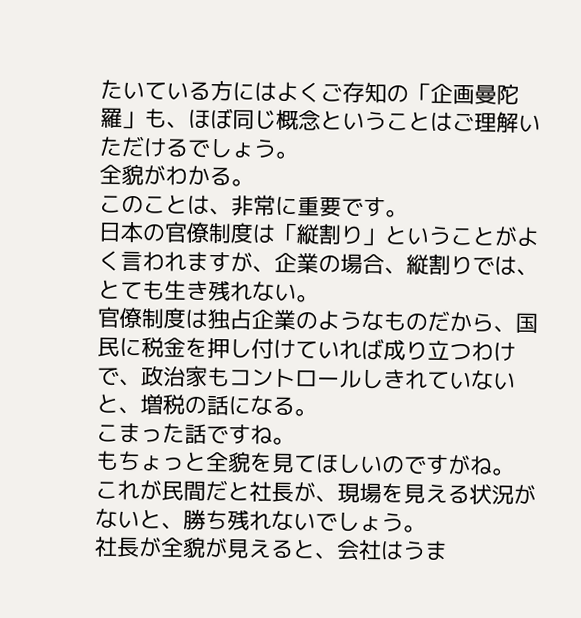たいている方にはよくご存知の「企画曼陀羅」も、ほぼ同じ概念ということはご理解いただけるでしょう。
全貌がわかる。
このことは、非常に重要です。
日本の官僚制度は「縦割り」ということがよく言われますが、企業の場合、縦割りでは、とても生き残れない。
官僚制度は独占企業のようなものだから、国民に税金を押し付けていれば成り立つわけで、政治家もコントロールしきれていないと、増税の話になる。
こまった話ですね。
もちょっと全貌を見てほしいのですがね。
これが民間だと社長が、現場を見える状況がないと、勝ち残れないでしょう。
社長が全貌が見えると、会社はうま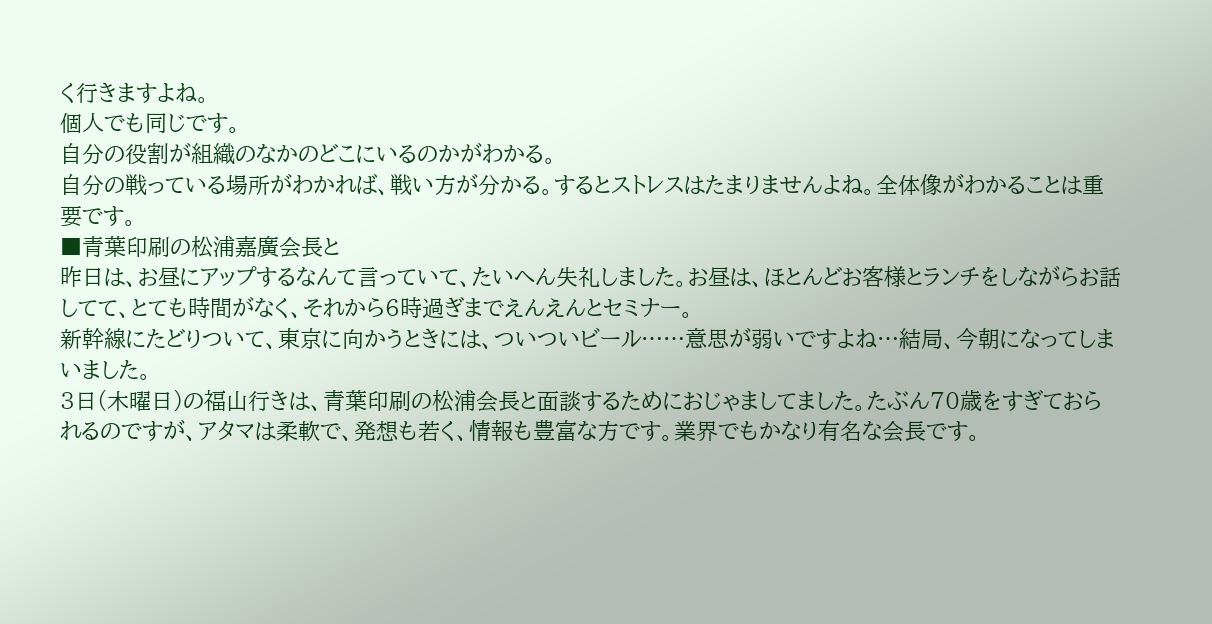く行きますよね。
個人でも同じです。
自分の役割が組織のなかのどこにいるのかがわかる。
自分の戦っている場所がわかれば、戦い方が分かる。するとストレスはたまりませんよね。全体像がわかることは重要です。
■青葉印刷の松浦嘉廣会長と
昨日は、お昼にアップするなんて言っていて、たいへん失礼しました。お昼は、ほとんどお客様とランチをしながらお話してて、とても時間がなく、それから6時過ぎまでえんえんとセミナー。
新幹線にたどりついて、東京に向かうときには、ついついビール……意思が弱いですよね…結局、今朝になってしまいました。
3日(木曜日)の福山行きは、青葉印刷の松浦会長と面談するためにおじゃましてました。たぶん70歳をすぎておられるのですが、アタマは柔軟で、発想も若く、情報も豊富な方です。業界でもかなり有名な会長です。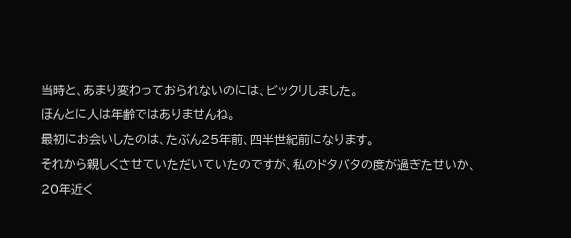当時と、あまり変わっておられないのには、ビックリしました。
ほんとに人は年齢ではありませんね。
最初にお会いしたのは、たぶん25年前、四半世紀前になります。
それから親しくさせていただいていたのですが、私のドタバタの度が過ぎたせいか、20年近く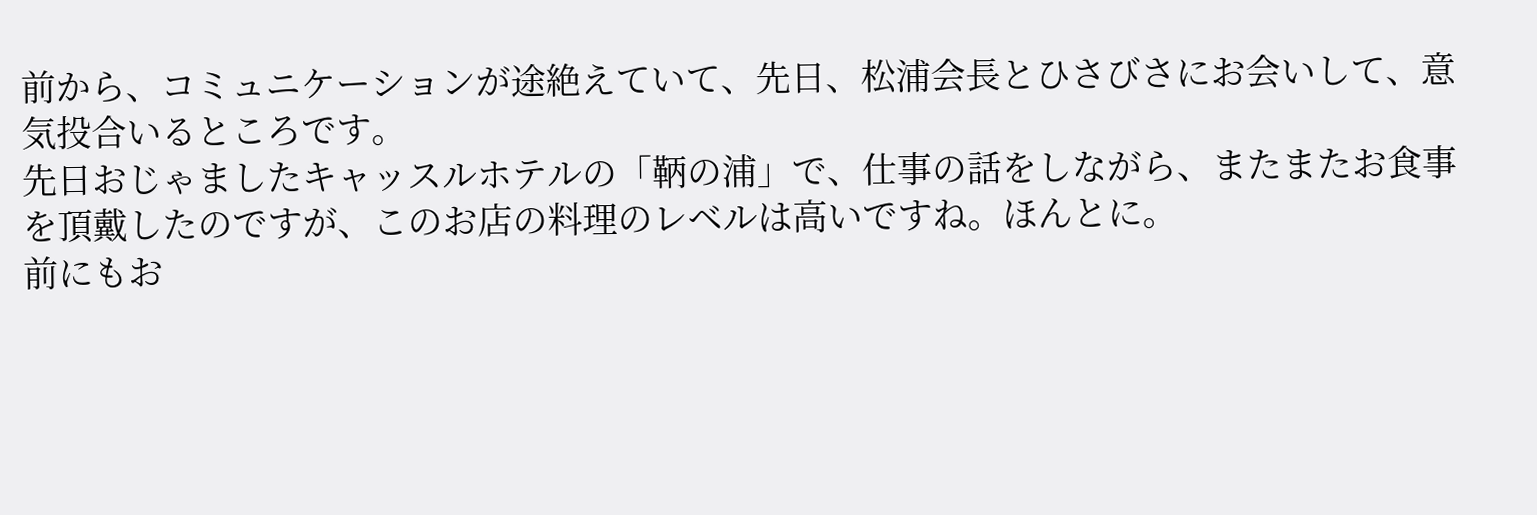前から、コミュニケーションが途絶えていて、先日、松浦会長とひさびさにお会いして、意気投合いるところです。
先日おじゃましたキャッスルホテルの「鞆の浦」で、仕事の話をしながら、またまたお食事を頂戴したのですが、このお店の料理のレベルは高いですね。ほんとに。
前にもお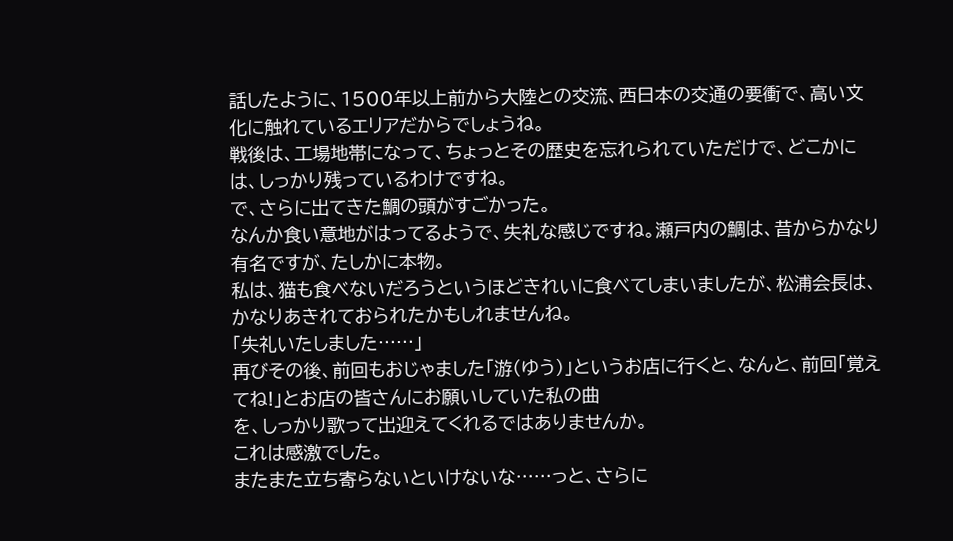話したように、1500年以上前から大陸との交流、西日本の交通の要衝で、高い文化に触れているエリアだからでしょうね。
戦後は、工場地帯になって、ちょっとその歴史を忘れられていただけで、どこかには、しっかり残っているわけですね。
で、さらに出てきた鯛の頭がすごかった。
なんか食い意地がはってるようで、失礼な感じですね。瀬戸内の鯛は、昔からかなり有名ですが、たしかに本物。
私は、猫も食べないだろうというほどきれいに食べてしまいましたが、松浦会長は、かなりあきれておられたかもしれませんね。
「失礼いたしました……」
再びその後、前回もおじゃました「游(ゆう)」というお店に行くと、なんと、前回「覚えてね!」とお店の皆さんにお願いしていた私の曲
を、しっかり歌って出迎えてくれるではありませんか。
これは感激でした。
またまた立ち寄らないといけないな……っと、さらに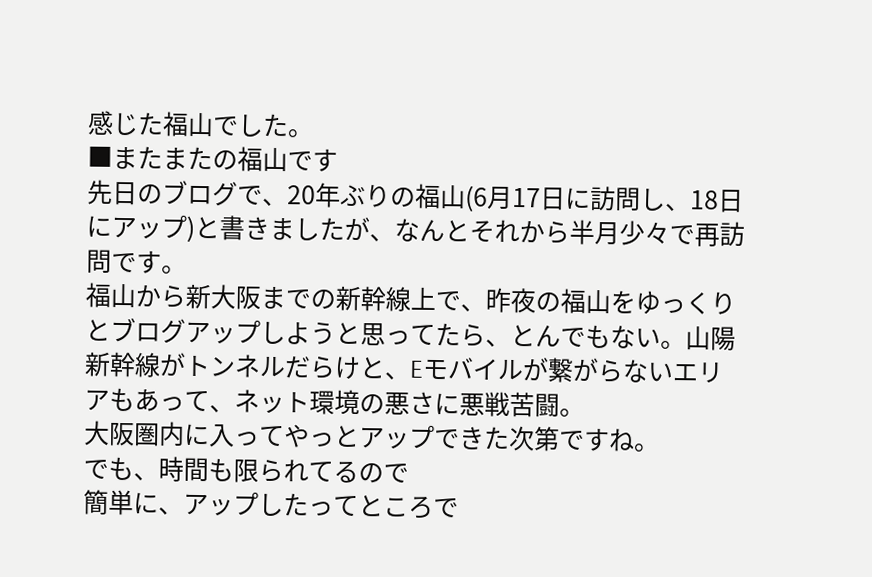感じた福山でした。
■またまたの福山です
先日のブログで、20年ぶりの福山(6月17日に訪問し、18日にアップ)と書きましたが、なんとそれから半月少々で再訪問です。
福山から新大阪までの新幹線上で、昨夜の福山をゆっくりとブログアップしようと思ってたら、とんでもない。山陽新幹線がトンネルだらけと、Eモバイルが繋がらないエリアもあって、ネット環境の悪さに悪戦苦闘。
大阪圏内に入ってやっとアップできた次第ですね。
でも、時間も限られてるので
簡単に、アップしたってところで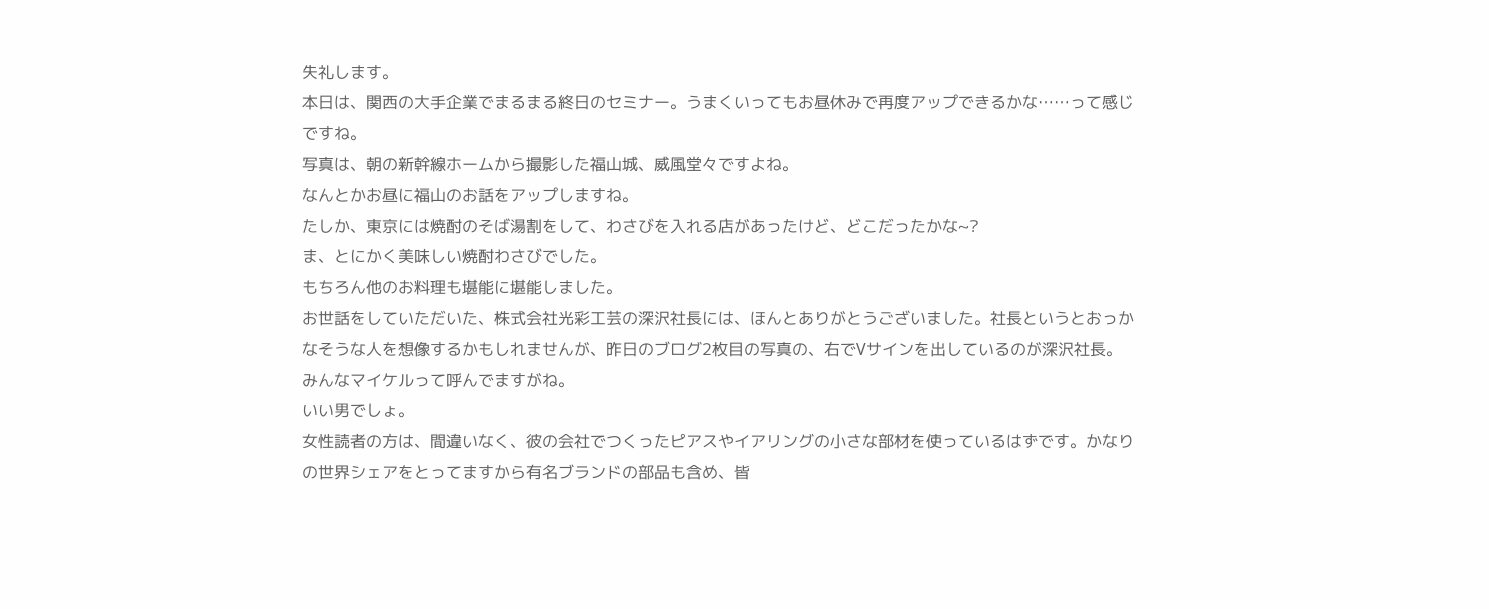失礼します。
本日は、関西の大手企業でまるまる終日のセミナー。うまくいってもお昼休みで再度アップできるかな……って感じですね。
写真は、朝の新幹線ホームから撮影した福山城、威風堂々ですよね。
なんとかお昼に福山のお話をアップしますね。
たしか、東京には焼酎のそば湯割をして、わさびを入れる店があったけど、どこだったかな~?
ま、とにかく美味しい焼酎わさびでした。
もちろん他のお料理も堪能に堪能しました。
お世話をしていただいた、株式会社光彩工芸の深沢社長には、ほんとありがとうございました。社長というとおっかなそうな人を想像するかもしれませんが、昨日のブログ2枚目の写真の、右でVサインを出しているのが深沢社長。みんなマイケルって呼んでますがね。
いい男でしょ。
女性読者の方は、間違いなく、彼の会社でつくったピアスやイアリングの小さな部材を使っているはずです。かなりの世界シェアをとってますから有名ブランドの部品も含め、皆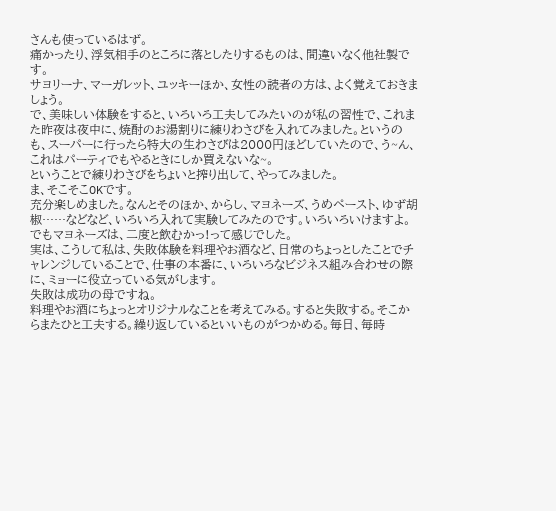さんも使っているはず。
痛かったり、浮気相手のところに落としたりするものは、間違いなく他社製です。
サヨリーナ、マーガレット、ユッキーほか、女性の読者の方は、よく覚えておきましょう。
で、美味しい体験をすると、いろいろ工夫してみたいのが私の習性で、これまた昨夜は夜中に、焼酎のお湯割りに練りわさびを入れてみました。というのも、スーパーに行ったら特大の生わさびは2000円ほどしていたので、う~ん、これはパーティでもやるときにしか買えないな~。
ということで練りわさびをちょいと搾り出して、やってみました。
ま、そこそこOKです。
充分楽しめました。なんとそのほか、からし、マヨネーズ、うめペースト、ゆず胡椒……などなど、いろいろ入れて実験してみたのです。いろいろいけますよ。でもマヨネーズは、二度と飲むかっ!って感じでした。
実は、こうして私は、失敗体験を料理やお酒など、日常のちょっとしたことでチャレンジしていることで、仕事の本番に、いろいろなビジネス組み合わせの際に、ミョーに役立っている気がします。
失敗は成功の母ですね。
料理やお酒にちょっとオリジナルなことを考えてみる。すると失敗する。そこからまたひと工夫する。繰り返しているといいものがつかめる。毎日、毎時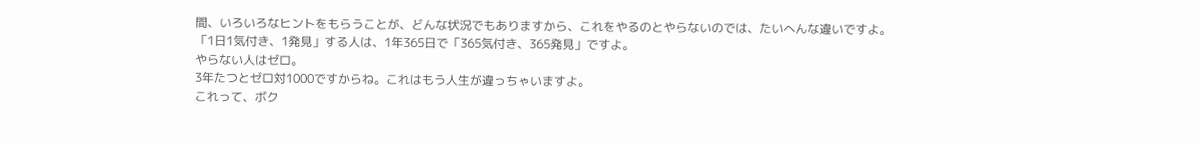間、いろいろなヒントをもらうことが、どんな状況でもありますから、これをやるのとやらないのでは、たいへんな違いですよ。
「1日1気付き、1発見」する人は、1年365日で「365気付き、365発見」ですよ。
やらない人はゼロ。
3年たつとゼロ対1000ですからね。これはもう人生が違っちゃいますよ。
これって、ボク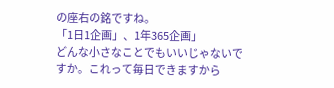の座右の銘ですね。
「1日1企画」、1年365企画」
どんな小さなことでもいいじゃないですか。これって毎日できますから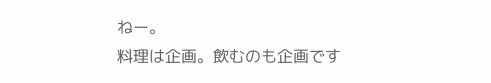ねー。
料理は企画。飲むのも企画です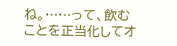ね。……って、飲むことを正当化してオ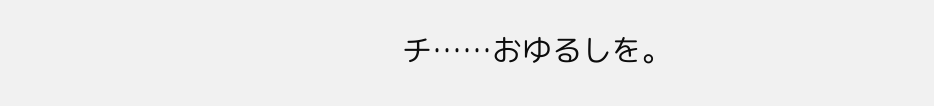チ……おゆるしを。